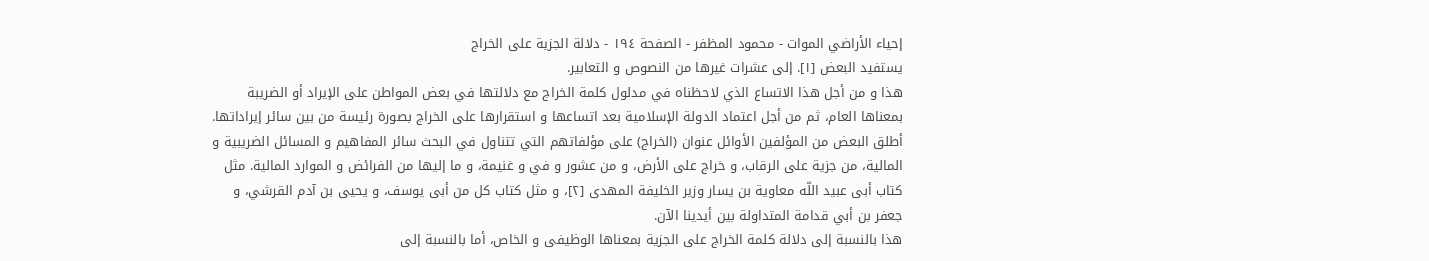إحياء الأراضي الموات - محمود المظفر - الصفحة ١٩٤ - دلالة الجزية على الخراج
يستفيد البعض [١]. إلى عشرات غيرها من النصوص و التعابير.
هذا و من أجل هذا الاتساع الذي لاحظناه في مدلول كلمة الخراج مع دلالتها في بعض المواطن على الإيراد أو الضريبة بمعناها العام، ثم من أجل اعتماد الدولة الإسلامية بعد اتساعها و استقرارها على الخراج بصورة رئيسة من بين سائر إيراداتها. أطلق البعض من المؤلفين الأوائل عنوان (الخراج) على مؤلفاتهم التي تتناول في البحث سائر المفاهيم و المسائل الضريبية و المالية، من جزية على الرقاب، و خراج على الأرض، و من عشور و في و غنيمة، و ما إليها من الفرائض و الموارد المالية. مثل كتاب أبى عبيد اللّه معاوية بن يسار وزير الخليفة المهدى [٢]، و مثل كتاب كل من أبى يوسف، و يحيى بن آدم القرشي، و جعفر بن أبي قدامة المتداولة بين أيدينا الآن.
هذا بالنسبة إلى دلالة كلمة الخراج على الجزية بمعناها الوظيفى و الخاص، أما بالنسبة إلى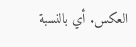العكس. أي بالنسبة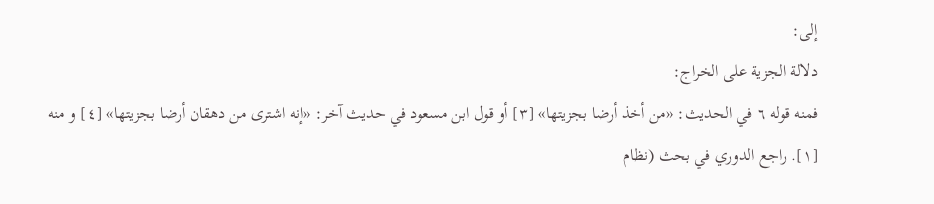إلى:
دلالة الجزية على الخراج:
فمنه قوله ٦ في الحديث: «من أخذ أرضا بجزيتها» [٣] أو قول ابن مسعود في حديث آخر: «إنه اشترى من دهقان أرضا بجزيتها» [٤] و منه
[١]. راجع الدوري في بحث (نظام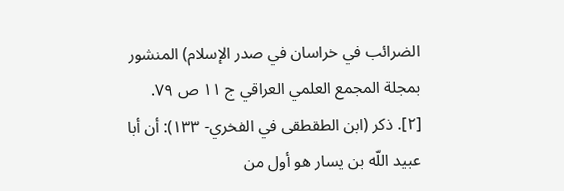الضرائب في خراسان في صدر الإسلام) المنشور بمجلة المجمع العلمي العراقي ج ١١ ص ٧٩.
[٢]. ذكر (ابن الطقطقى في الفخري- ١٣٣): أن أبا عبيد اللّه بن يسار هو أول من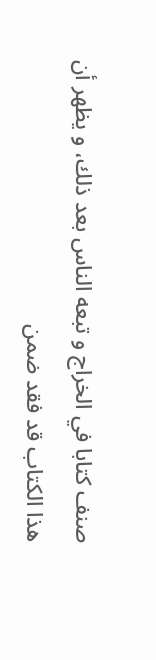صنف كتابا في الخراج و تبعه الناس بعد ذلك، و يظهر أن هذا الكتاب قد فقد ضمن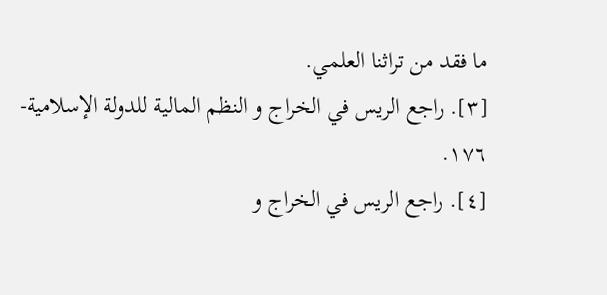ما فقد من تراثنا العلمي.
[٣]. راجع الريس في الخراج و النظم المالية للدولة الإسلامية- ١٧٦.
[٤]. راجع الريس في الخراج و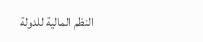النظم المالية للدولة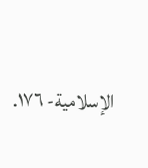الإسلامية- ١٧٦.